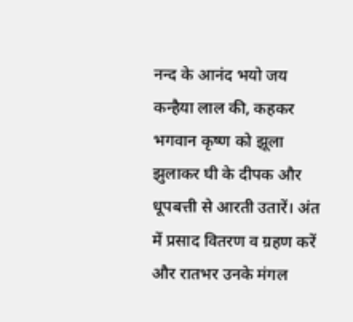नन्द के आनंद भयो जय कन्हैया लाल की, कहकर भगवान कृष्ण को झूला झुलाकर घी के दीपक और धूपबत्ती से आरती उतारें। अंत में प्रसाद वितरण व ग्रहण करें और रातभर उनके मंगल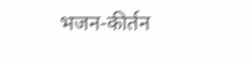भजन-कीर्तन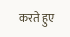करते हुए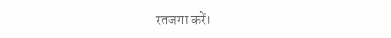रतजगा करें।